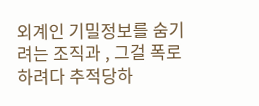외계인 기밀정보를 숨기려는 조직과 , 그걸 폭로하려다 추적당하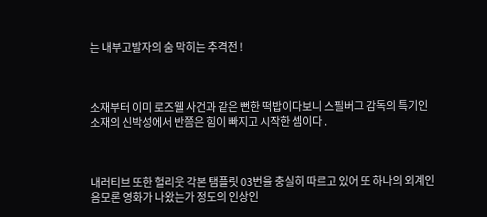는 내부고발자의 숨 막히는 추격전 !



소재부터 이미 로즈웰 사건과 같은 뻔한 떡밥이다보니 스필버그 감독의 특기인 소재의 신박성에서 반쯤은 힘이 빠지고 시작한 셈이다 .



내러티브 또한 헐리웃 각본 탬플릿 03번을 충실히 따르고 있어 또 하나의 외계인 음모론 영화가 나왔는가 정도의 인상인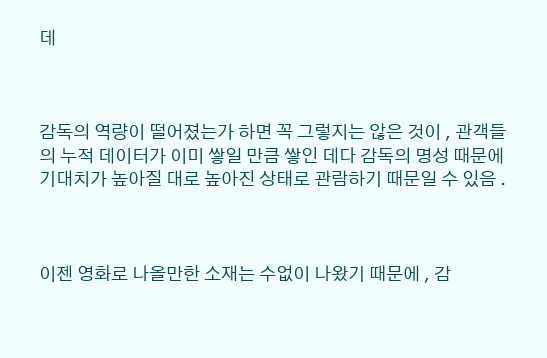데



감독의 역량이 떨어졌는가 하면 꼭 그렇지는 않은 것이 , 관객들의 누적 데이터가 이미 쌓일 만큼 쌓인 데다 감독의 명성 때문에 기대치가 높아질 대로 높아진 상태로 관람하기 때문일 수 있음 .



이젠 영화로 나올만한 소재는 수없이 나왔기 때문에 , 감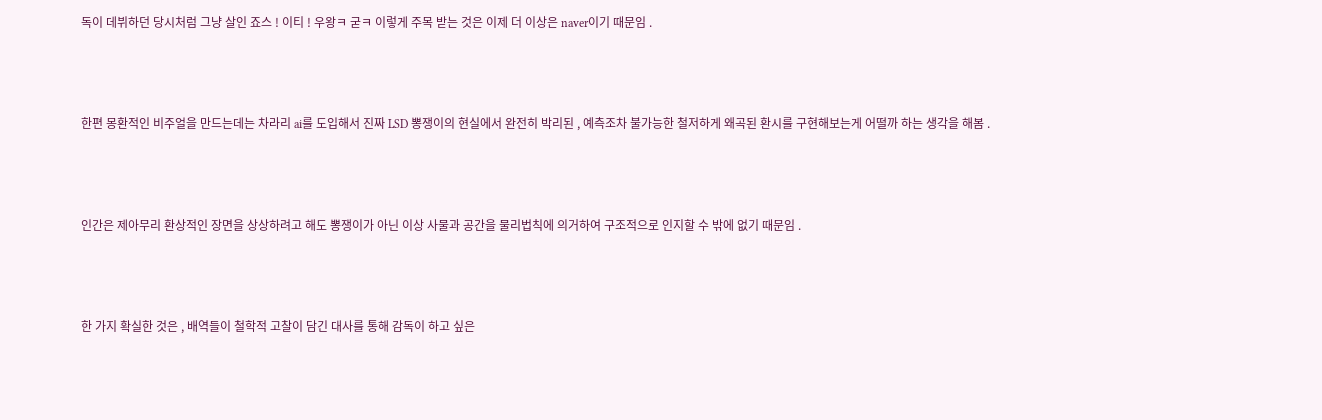독이 데뷔하던 당시처럼 그냥 살인 죠스 ! 이티 ! 우왕ㅋ 굳ㅋ 이렇게 주목 받는 것은 이제 더 이상은 naver이기 때문임 .



한편 몽환적인 비주얼을 만드는데는 차라리 ai를 도입해서 진짜 LSD 뽕쟁이의 현실에서 완전히 박리된 , 예측조차 불가능한 철저하게 왜곡된 환시를 구현해보는게 어떨까 하는 생각을 해봄 .



인간은 제아무리 환상적인 장면을 상상하려고 해도 뽕쟁이가 아닌 이상 사물과 공간을 물리법칙에 의거하여 구조적으로 인지할 수 밖에 없기 때문임 .



한 가지 확실한 것은 , 배역들이 철학적 고찰이 담긴 대사를 통해 감독이 하고 싶은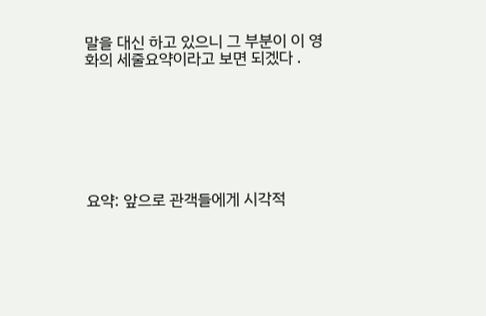말을 대신 하고 있으니 그 부분이 이 영화의 세줄요약이라고 보면 되겠다 .







요약: 앞으로 관객들에게 시각적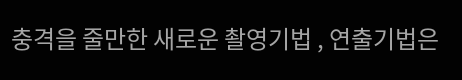충격을 줄만한 새로운 촬영기법 , 연출기법은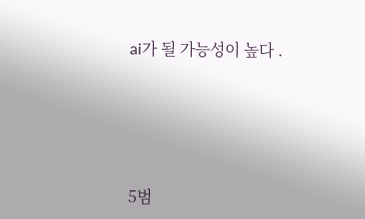ai가 될 가능성이 높다 .





5범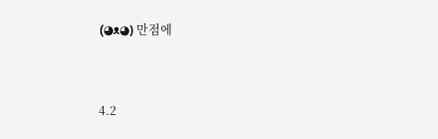(◕ᴥ◕) 만점에



4.2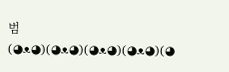범(◕ᴥ◕)(◕ᴥ◕)(◕ᴥ◕)(◕ᴥ◕)(◕